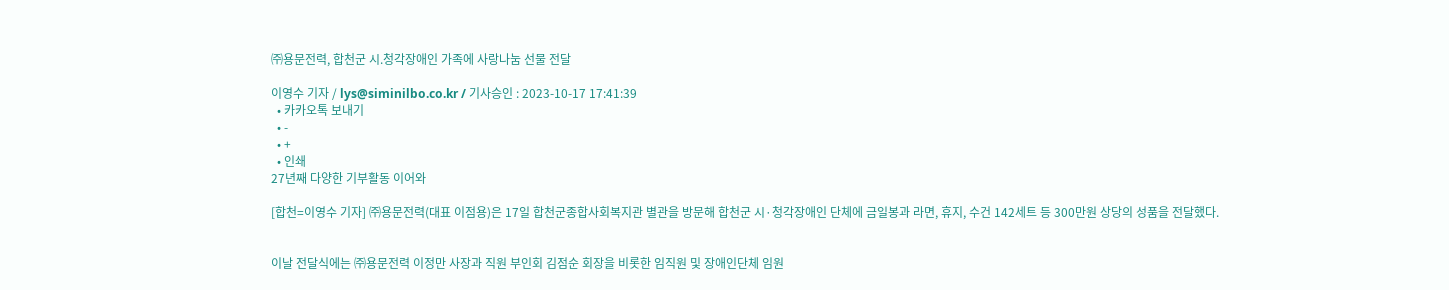㈜용문전력, 합천군 시.청각장애인 가족에 사랑나눔 선물 전달

이영수 기자 / lys@siminilbo.co.kr / 기사승인 : 2023-10-17 17:41:39
  • 카카오톡 보내기
  • -
  • +
  • 인쇄
27년째 다양한 기부활동 이어와

[합천=이영수 기자] ㈜용문전력(대표 이점용)은 17일 합천군종합사회복지관 별관을 방문해 합천군 시·청각장애인 단체에 금일봉과 라면, 휴지, 수건 142세트 등 300만원 상당의 성품을 전달했다.


이날 전달식에는 ㈜용문전력 이정만 사장과 직원 부인회 김점순 회장을 비롯한 임직원 및 장애인단체 임원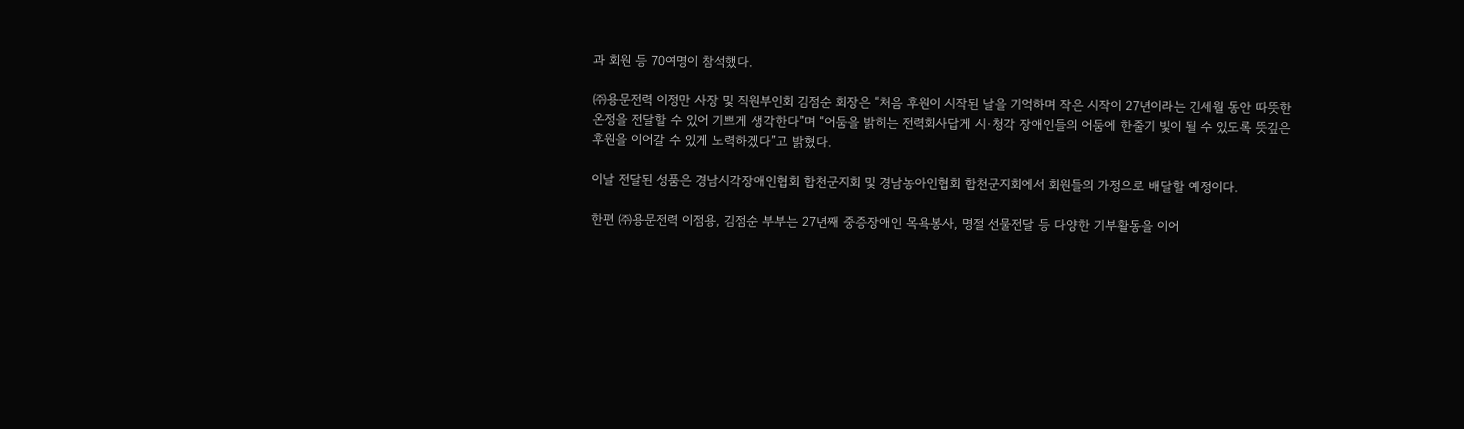과 회원 등 70여명이 참석했다.

㈜용문전력 이정만 사장 및 직원부인회 김점순 회장은 “처음 후원이 시작된 날을 기억하며 작은 시작이 27년이라는 긴세월 동안 따뜻한 온정을 전달할 수 있어 기쁘게 생각한다”며 “어둠을 밝히는 전력회사답게 시·청각 장애인들의 어둠에 한줄기 빛이 될 수 있도록 뜻깊은 후원을 이어갈 수 있게 노력하겠다”고 밝혔다.

이날 전달된 성품은 경남시각장애인협회 합천군지회 및 경남농아인협회 합천군지회에서 회원들의 가정으로 배달할 예정이다.

한편 ㈜용문전력 이점용, 김점순 부부는 27년째 중증장애인 목욕봉사, 명절 선물전달 등 다양한 기부활동을 이어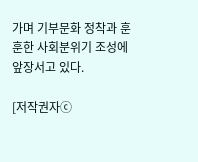가며 기부문화 정착과 훈훈한 사회분위기 조성에 앞장서고 있다.

[저작권자ⓒ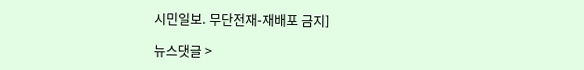시민일보. 무단전재-재배포 금지]

뉴스댓글 >